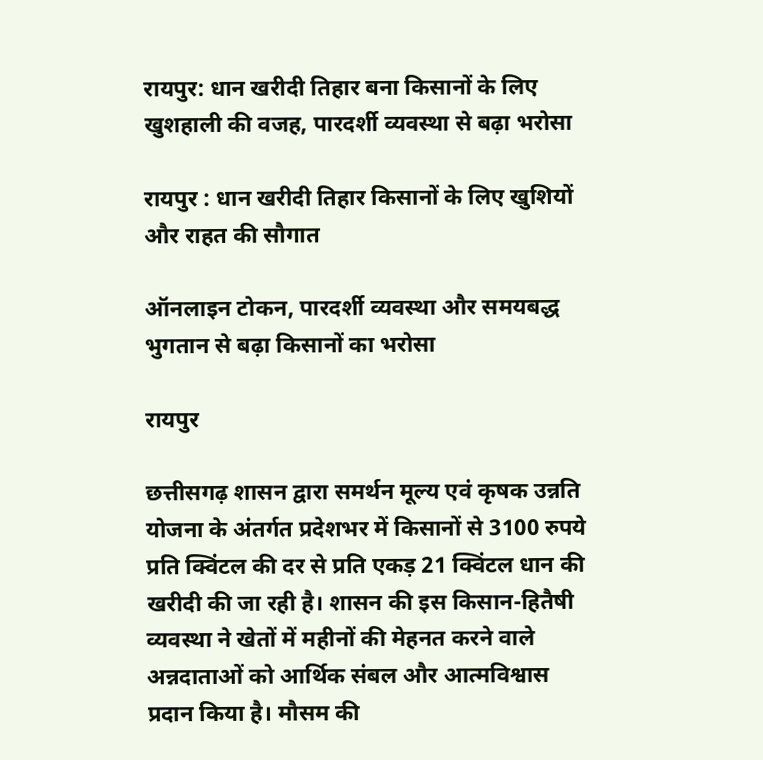रायपुर: धान खरीदी तिहार बना किसानों के लिए खुशहाली की वजह, पारदर्शी व्यवस्था से बढ़ा भरोसा

रायपुर : धान खरीदी तिहार किसानों के लिए खुशियों और राहत की सौगात

ऑनलाइन टोकन, पारदर्शी व्यवस्था और समयबद्ध भुगतान से बढ़ा किसानों का भरोसा

रायपुर

छत्तीसगढ़ शासन द्वारा समर्थन मूल्य एवं कृषक उन्नति योजना के अंतर्गत प्रदेशभर में किसानों से 3100 रुपये प्रति क्विंटल की दर से प्रति एकड़ 21 क्विंटल धान की खरीदी की जा रही है। शासन की इस किसान-हितैषी व्यवस्था ने खेतों में महीनों की मेहनत करने वाले अन्नदाताओं को आर्थिक संबल और आत्मविश्वास प्रदान किया है। मौसम की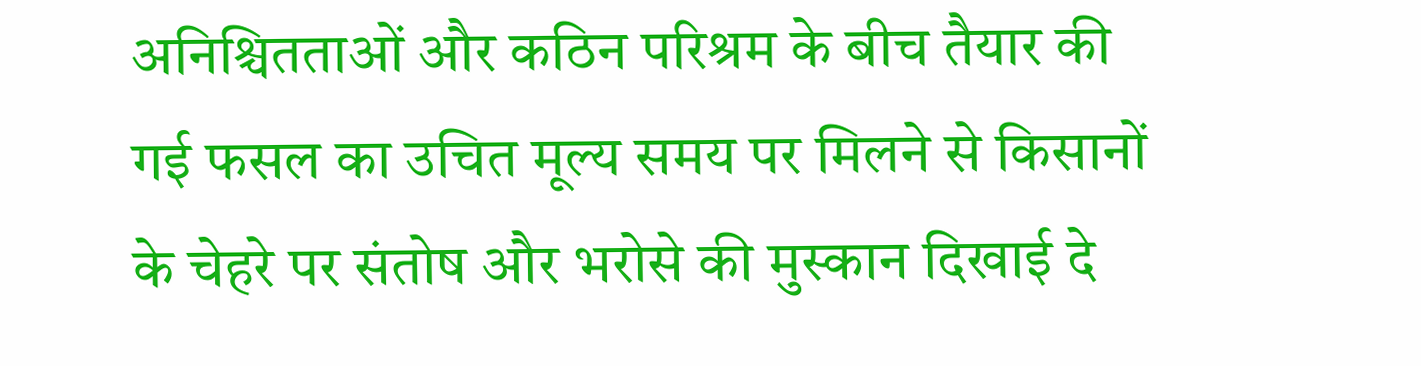अनिश्चितताओं और कठिन परिश्रम के बीच तैयार की गई फसल का उचित मूल्य समय पर मिलने से किसानों के चेहरे पर संतोष और भरोसे की मुस्कान दिखाई दे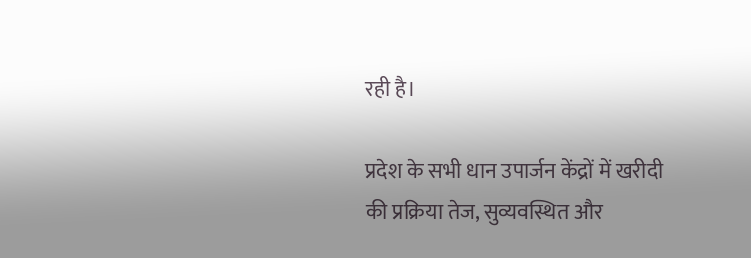रही है।

प्रदेश के सभी धान उपार्जन केंद्रों में खरीदी की प्रक्रिया तेज, सुव्यवस्थित और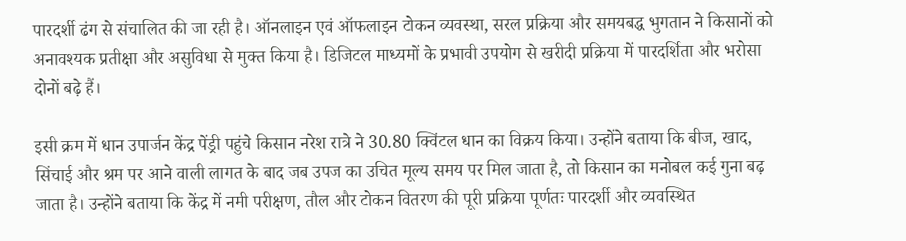पारदर्शी ढंग से संचालित की जा रही है। ऑनलाइन एवं ऑफलाइन टोकन व्यवस्था, सरल प्रक्रिया और समयबद्ध भुगतान ने किसानों को अनावश्यक प्रतीक्षा और असुविधा से मुक्त किया है। डिजिटल माध्यमों के प्रभावी उपयोग से खरीदी प्रक्रिया में पारदर्शिता और भरोसा दोनों बढ़े हैं।

इसी क्रम में धान उपार्जन केंद्र पेंड्री पहुंचे किसान नरेश रात्रे ने 30.80 क्विंटल धान का विक्रय किया। उन्होंने बताया कि बीज, खाद, सिंचाई और श्रम पर आने वाली लागत के बाद जब उपज का उचित मूल्य समय पर मिल जाता है, तो किसान का मनोबल कई गुना बढ़ जाता है। उन्होंने बताया कि केंद्र में नमी परीक्षण, तौल और टोकन वितरण की पूरी प्रक्रिया पूर्णतः पारदर्शी और व्यवस्थित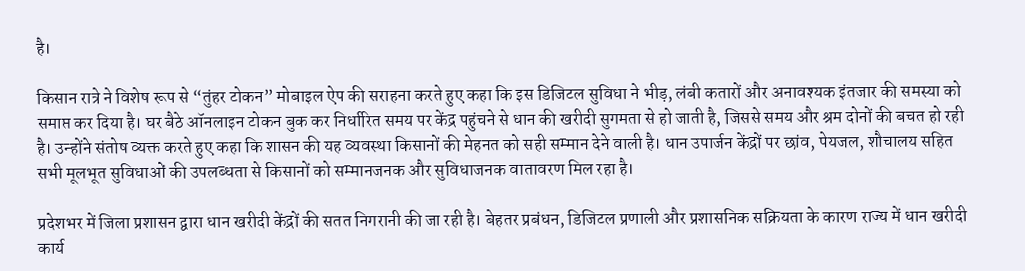है।

किसान रात्रे ने विशेष रूप से “तुंहर टोकन” मोबाइल ऐप की सराहना करते हुए कहा कि इस डिजिटल सुविधा ने भीड़, लंबी कतारों और अनावश्यक इंतजार की समस्या को समाप्त कर दिया है। घर बैठे ऑनलाइन टोकन बुक कर निर्धारित समय पर केंद्र पहुंचने से धान की खरीदी सुगमता से हो जाती है, जिससे समय और श्रम दोनों की बचत हो रही है। उन्होंने संतोष व्यक्त करते हुए कहा कि शासन की यह व्यवस्था किसानों की मेहनत को सही सम्मान देने वाली है। धान उपार्जन केंद्रों पर छांव, पेयजल, शौचालय सहित सभी मूलभूत सुविधाओं की उपलब्धता से किसानों को सम्मानजनक और सुविधाजनक वातावरण मिल रहा है।

प्रदेशभर में जिला प्रशासन द्वारा धान खरीदी केंद्रों की सतत निगरानी की जा रही है। बेहतर प्रबंधन, डिजिटल प्रणाली और प्रशासनिक सक्रियता के कारण राज्य में धान खरीदी कार्य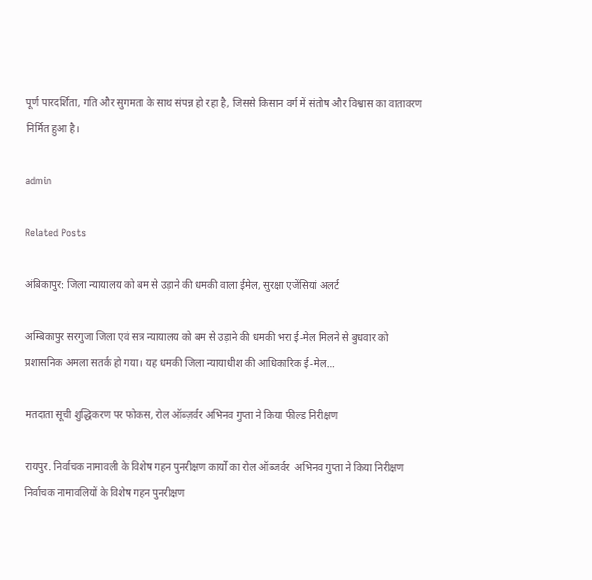पूर्ण पारदर्शिता, गति और सुगमता के साथ संपन्न हो रहा है, जिससे किसान वर्ग में संतोष और विश्वास का वातावरण निर्मित हुआ है।

admin

Related Posts

अंबिकापुर: जिला न्यायालय को बम से उड़ाने की धमकी वाला ईमेल, सुरक्षा एजेंसियां अलर्ट

अम्बिकापुर सरगुजा जिला एवं सत्र न्यायालय को बम से उड़ाने की धमकी भरा ई-मेल मिलने से बुधवार को प्रशासनिक अमला सतर्क हो गया। यह धमकी जिला न्यायाधीश की आधिकारिक ई-मेल…

मतदाता सूची शुद्धिकरण पर फोकस, रोल ऑब्ज़र्वर अभिनव गुप्ता ने किया फील्ड निरीक्षण

रायपुर. निर्वाचक नामावली के विशेष गहन पुनरीक्षण कार्यों का रोल ऑब्जर्वर  अभिनव गुप्ता ने किया निरीक्षण निर्वाचक नामावलियों के विशेष गहन पुनरीक्षण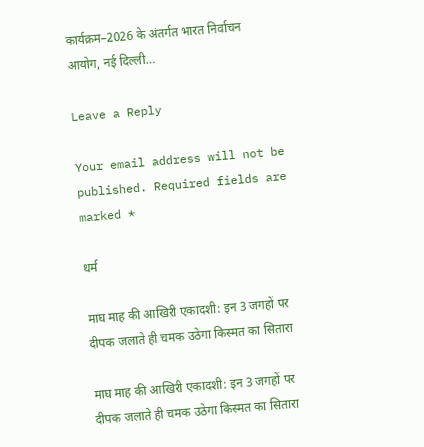कार्यक्रम–2026 के अंतर्गत भारत निर्वाचन आयोग, नई दिल्ली…

Leave a Reply

Your email address will not be published. Required fields are marked *

धर्म

माघ माह की आखिरी एकादशी: इन 3 जगहों पर दीपक जलाते ही चमक उठेगा किस्मत का सितारा

माघ माह की आखिरी एकादशी: इन 3 जगहों पर दीपक जलाते ही चमक उठेगा किस्मत का सितारा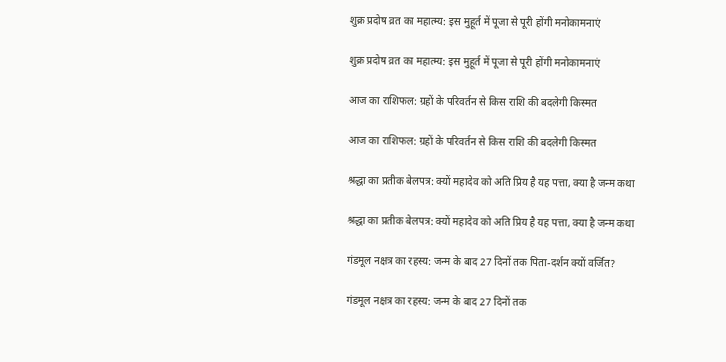शुक्र प्रदोष व्रत का महात्म्य: इस मुहूर्त में पूजा से पूरी होंगी मनोकामनाएं

शुक्र प्रदोष व्रत का महात्म्य: इस मुहूर्त में पूजा से पूरी होंगी मनोकामनाएं

आज का राशिफल: ग्रहों के परिवर्तन से किस राशि की बदलेगी किस्मत

आज का राशिफल: ग्रहों के परिवर्तन से किस राशि की बदलेगी किस्मत

श्रद्धा का प्रतीक बेलपत्र: क्यों महादेव को अति प्रिय है यह पत्ता, क्या है जन्म कथा

श्रद्धा का प्रतीक बेलपत्र: क्यों महादेव को अति प्रिय है यह पत्ता, क्या है जन्म कथा

गंडमूल नक्षत्र का रहस्य: जन्म के बाद 27 दिनों तक पिता-दर्शन क्यों वर्जित?

गंडमूल नक्षत्र का रहस्य: जन्म के बाद 27 दिनों तक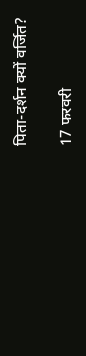पिता-दर्शन क्यों वर्जित?

17 फरवरी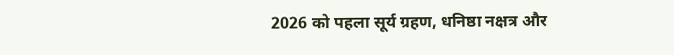2026 को पहला सूर्य ग्रहण, धनिष्ठा नक्षत्र और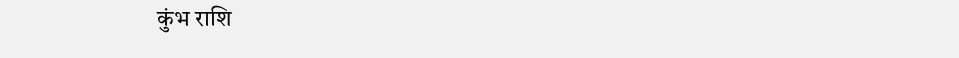कुंभ राशि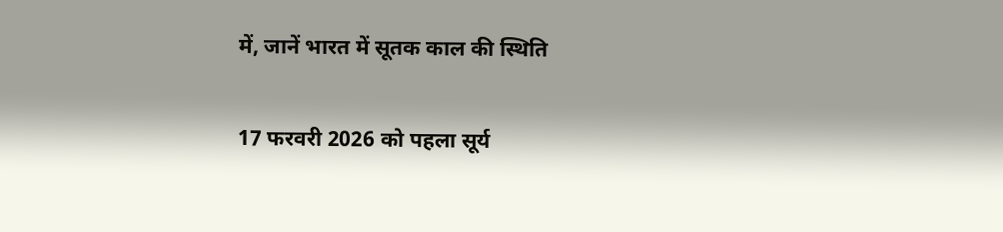में, जानें भारत में सूतक काल की स्थिति

17 फरवरी 2026 को पहला सूर्य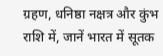ग्रहण, धनिष्ठा नक्षत्र और कुंभ राशि में, जानें भारत में सूतक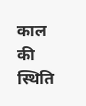काल की स्थिति